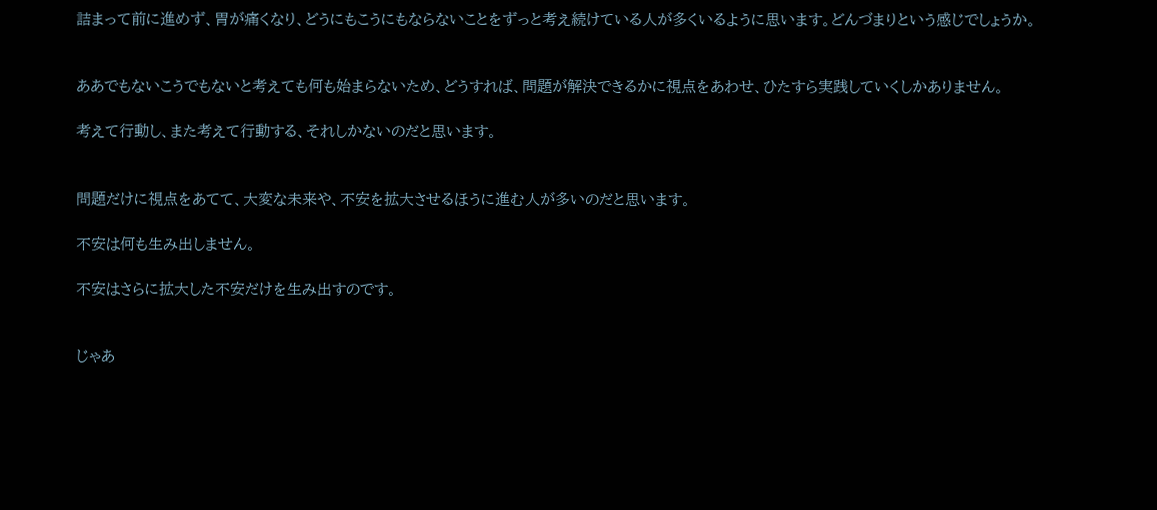詰まって前に進めず、胃が痛くなり、どうにもこうにもならないことをずっと考え続けている人が多くいるように思います。どんづまりという感じでしょうか。


ああでもないこうでもないと考えても何も始まらないため、どうすれば、問題が解決できるかに視点をあわせ、ひたすら実践していくしかありません。

考えて行動し、また考えて行動する、それしかないのだと思います。


問題だけに視点をあてて、大変な未来や、不安を拡大させるほうに進む人が多いのだと思います。

不安は何も生み出しません。

不安はさらに拡大した不安だけを生み出すのです。


じゃあ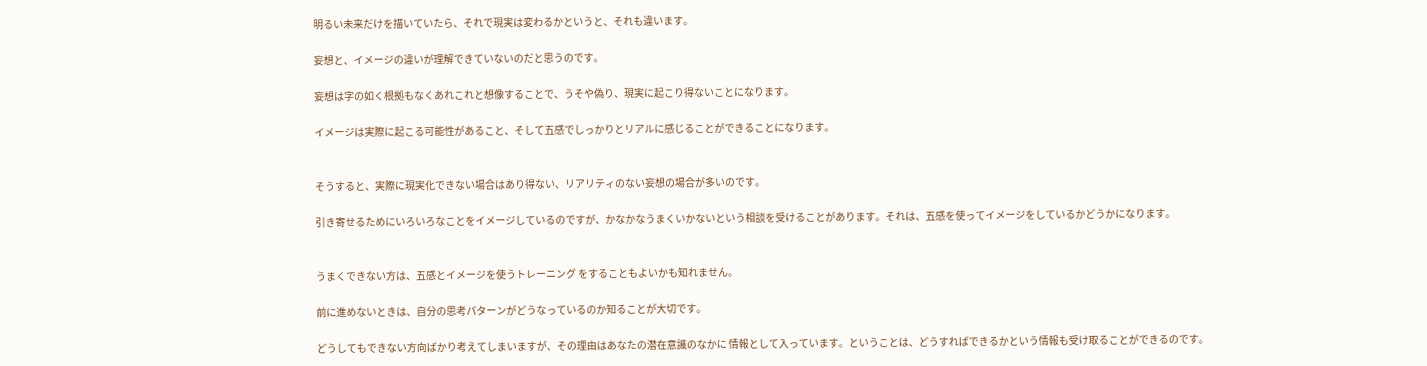明るい未来だけを描いていたら、それで現実は変わるかというと、それも違います。

妄想と、イメージの違いが理解できていないのだと思うのです。

妄想は字の如く根拠もなくあれこれと想像することで、うそや偽り、現実に起こり得ないことになります。

イメージは実際に起こる可能性があること、そして五感でしっかりとリアルに感じることができることになります。


そうすると、実際に現実化できない場合はあり得ない、リアリティのない妄想の場合が多いのです。

引き寄せるためにいろいろなことをイメージしているのですが、かなかなうまくいかないという相談を受けることがあります。それは、五感を使ってイメージをしているかどうかになります。


うまくできない方は、五感とイメージを使うトレーニング をすることもよいかも知れません。

前に進めないときは、自分の思考パターンがどうなっているのか知ることが大切です。

どうしてもできない方向ばかり考えてしまいますが、その理由はあなたの潜在意識のなかに 情報として入っています。ということは、どうすればできるかという情報も受け取ることができるのです。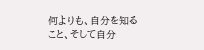何よりも、自分を知ること、そして自分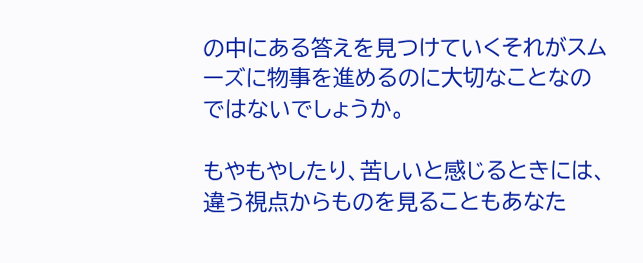の中にある答えを見つけていくそれがスムーズに物事を進めるのに大切なことなのではないでしょうか。

もやもやしたり、苦しいと感じるときには、違う視点からものを見ることもあなた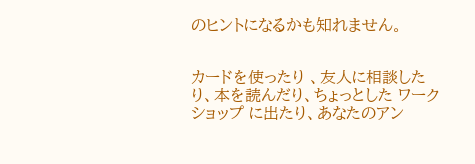のヒントになるかも知れません。


カードを使ったり 、友人に相談したり、本を読んだり、ちょっとした ワークショップ に出たり、あなたのアン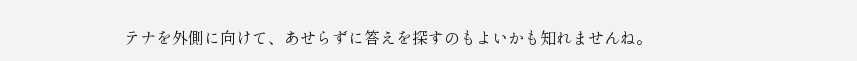テナを外側に向けて、あせらずに答えを探すのもよいかも知れませんね。